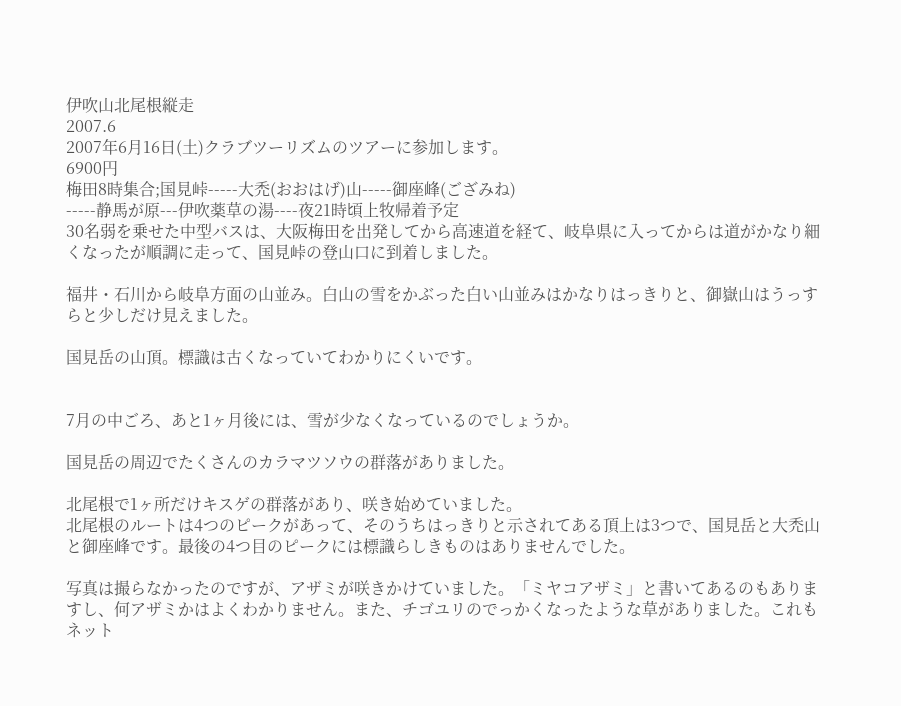伊吹山北尾根縦走
2007.6
2007年6月16日(土)クラブツーリズムのツアーに参加します。
6900円
梅田8時集合;国見峠-----大禿(おおはげ)山-----御座峰(ござみね)
-----静馬が原---伊吹薬草の湯----夜21時頃上牧帰着予定
30名弱を乗せた中型バスは、大阪梅田を出発してから高速道を経て、岐阜県に入ってからは道がかなり細くなったが順調に走って、国見峠の登山口に到着しました。

福井・石川から岐阜方面の山並み。白山の雪をかぶった白い山並みはかなりはっきりと、御嶽山はうっすらと少しだけ見えました。

国見岳の山頂。標識は古くなっていてわかりにくいです。


7月の中ごろ、あと1ヶ月後には、雪が少なくなっているのでしょうか。

国見岳の周辺でたくさんのカラマツソウの群落がありました。

北尾根で1ヶ所だけキスゲの群落があり、咲き始めていました。
北尾根のルートは4つのピークがあって、そのうちはっきりと示されてある頂上は3つで、国見岳と大禿山と御座峰です。最後の4つ目のピークには標識らしきものはありませんでした。

写真は撮らなかったのですが、アザミが咲きかけていました。「ミヤコアザミ」と書いてあるのもありますし、何アザミかはよくわかりません。また、チゴユリのでっかくなったような草がありました。これもネット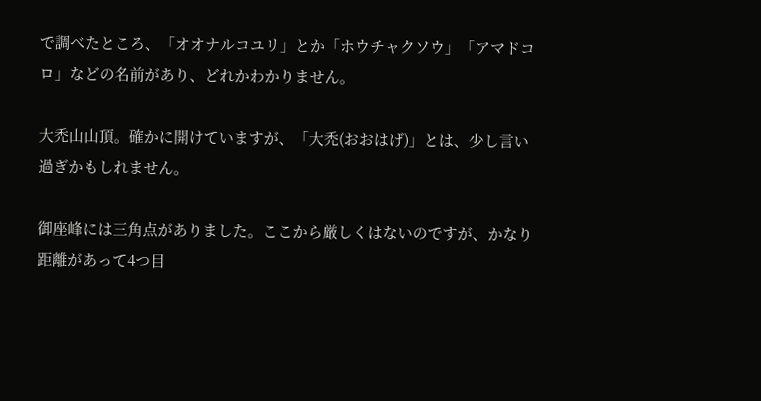で調べたところ、「オオナルコユリ」とか「ホウチャクソウ」「アマドコロ」などの名前があり、どれかわかりません。

大禿山山頂。確かに開けていますが、「大禿(おおはげ)」とは、少し言い過ぎかもしれません。

御座峰には三角点がありました。ここから厳しくはないのですが、かなり距離があって4つ目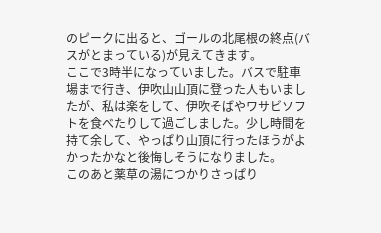のピークに出ると、ゴールの北尾根の終点(バスがとまっている)が見えてきます。
ここで3時半になっていました。バスで駐車場まで行き、伊吹山山頂に登った人もいましたが、私は楽をして、伊吹そばやワサビソフトを食べたりして過ごしました。少し時間を持て余して、やっぱり山頂に行ったほうがよかったかなと後悔しそうになりました。
このあと薬草の湯につかりさっぱり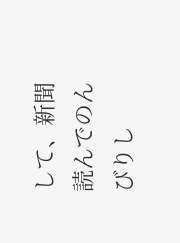して、新聞読んでのんびりし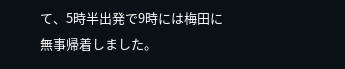て、5時半出発で9時には梅田に無事帰着しました。